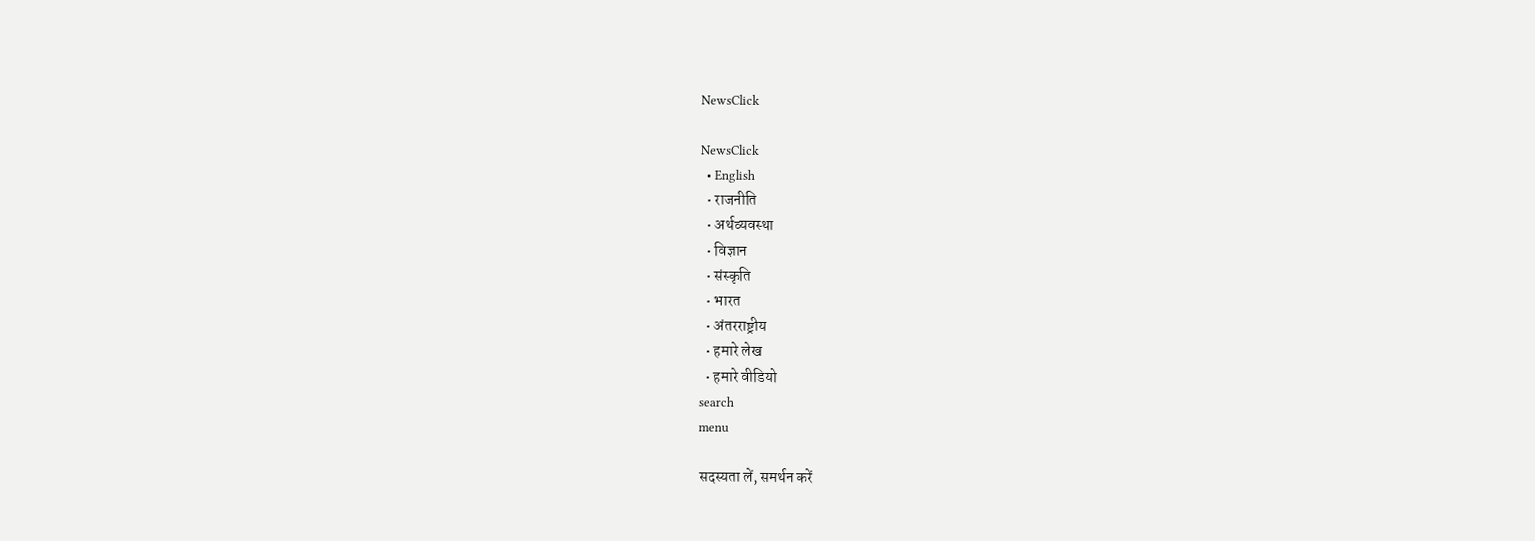NewsClick

NewsClick
  • English
  • राजनीति
  • अर्थव्यवस्था
  • विज्ञान
  • संस्कृति
  • भारत
  • अंतरराष्ट्रीय
  • हमारे लेख
  • हमारे वीडियो
search
menu

सदस्यता लें, समर्थन करें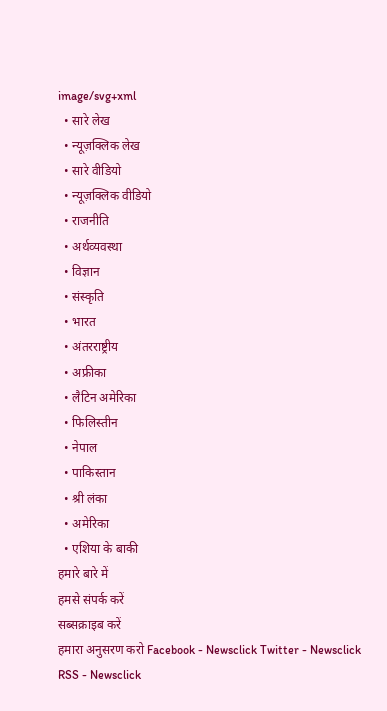image/svg+xml
  • सारे लेख
  • न्यूज़क्लिक लेख
  • सारे वीडियो
  • न्यूज़क्लिक वीडियो
  • राजनीति
  • अर्थव्यवस्था
  • विज्ञान
  • संस्कृति
  • भारत
  • अंतरराष्ट्रीय
  • अफ्रीका
  • लैटिन अमेरिका
  • फिलिस्तीन
  • नेपाल
  • पाकिस्तान
  • श्री लंका
  • अमेरिका
  • एशिया के बाकी
हमारे बारे में
हमसे संपर्क करें
सब्सक्राइब करें
हमारा अनुसरण करो Facebook - Newsclick Twitter - Newsclick RSS - Newsclick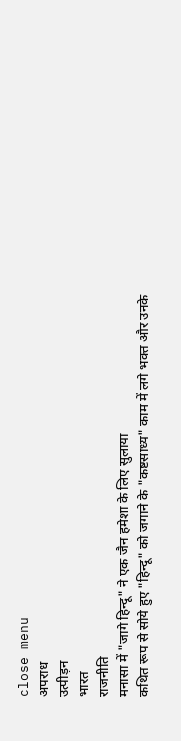close menu
अपराध
उत्पीड़न
भारत
राजनीति
मनासा में "जागे हिन्दू" ने एक जैन हमेशा के लिए सुलाया
कथित रूप से सोये हुए "हिन्दू" को जगाने के "कष्टसाध्य" काम में लगे भक्त और उनके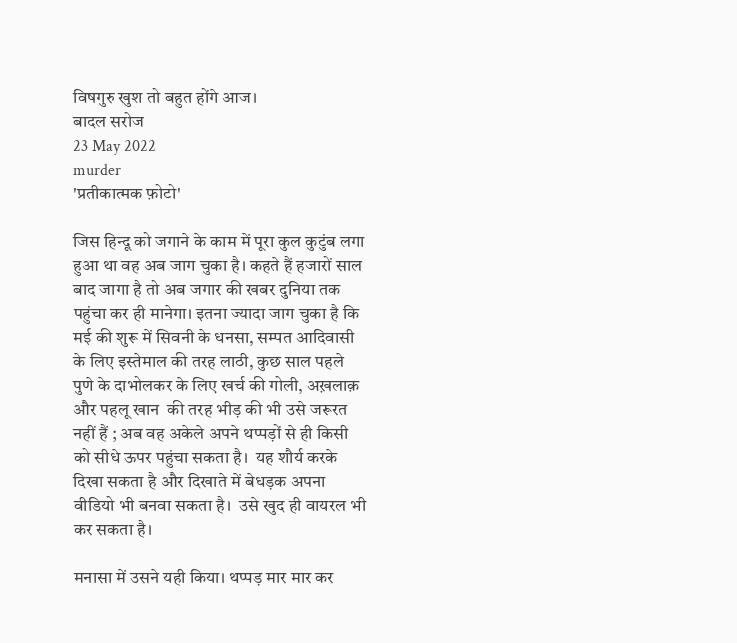विषगुरु खुश तो बहुत होंगे आज।
बादल सरोज
23 May 2022
murder
'प्रतीकात्मक फ़ोटो'

जिस हिन्दू को जगाने के काम में पूरा कुल कुटुंब लगा हुआ था वह अब जाग चुका है। कहते हैं हजारों साल बाद जागा है तो अब जगार की खबर दुनिया तक पहुंचा कर ही मानेगा। इतना ज्यादा जाग चुका है कि मई की शुरू में सिवनी के धनसा, सम्पत आदिवासी के लिए इस्तेमाल की तरह लाठी, कुछ साल पहले पुणे के दाभोलकर के लिए खर्च की गोली, अख़लाक़ और पहलू खान  की तरह भीड़ की भी उसे जरूरत नहीं हैं ; अब वह अकेले अपने थप्पड़ों से ही किसी को सीधे ऊपर पहुंचा सकता है।  यह शौर्य करके दिखा सकता है और दिखाते में बेधड़क अपना वीडियो भी बनवा सकता है।  उसे खुद ही वायरल भी कर सकता है।

मनासा में उसने यही किया। थप्पड़ मार मार कर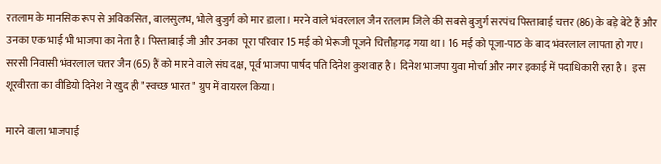रतलाम के मानसिक रूप से अविकसित, बालसुलभ, भोले बुजुर्ग को मार डाला। मरने वाले भंवरलाल जैन रतलाम जिले की सबसे बुजुर्ग सरपंच पिस्ताबाई चत्तर (86) के बड़े बेटे हैं और उनका एक भाई भी भाजपा का नेता है। पिस्ताबाई जी और उनका  पूरा परिवार 15 मई को भेरूजी पूजने चित्तौड़गढ़ गया था। 16 मई को पूजा-पाठ के बाद भंवरलाल लापता हो गए। सरसी निवासी भंवरलाल चत्तर जैन (65) हैं को मारने वाले संघ दक्ष, पूर्व भाजपा पार्षद पति दिनेश कुशवाह है। दिनेश भाजपा युवा मोर्चा और नगर इकाई में पदाधिकारी रहा है।  इस शूरवीरता का वीडियो दिनेश ने खुद ही "स्वच्छ भारत" ग्रुप में वायरल किया।

मारने वाला भाजपाई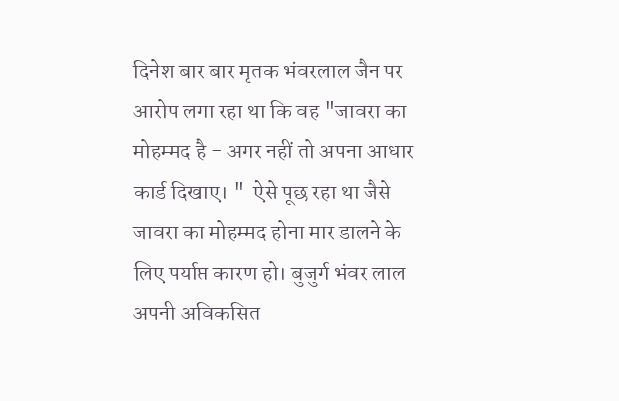दिनेश बार बार मृतक भंवरलाल जैन पर आरोप लगा रहा था कि वह "जावरा का मोहम्मद है - अगर नहीं तो अपना आधार कार्ड दिखाए। "  ऐसे पूछ रहा था जैसे जावरा का मोहम्मद होना मार डालने के लिए पर्याप्त कारण हो। बुजुर्ग भंवर लाल अपनी अविकसित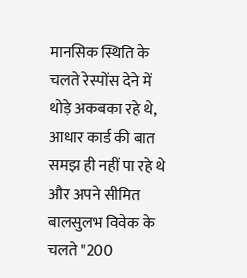मानसिक स्थिति के चलते रेस्पोंस देने में थोड़े अकबका रहे थे, आधार कार्ड की बात समझ ही नहीं पा रहे थे और अपने सीमित बालसुलभ विवेक के चलते "200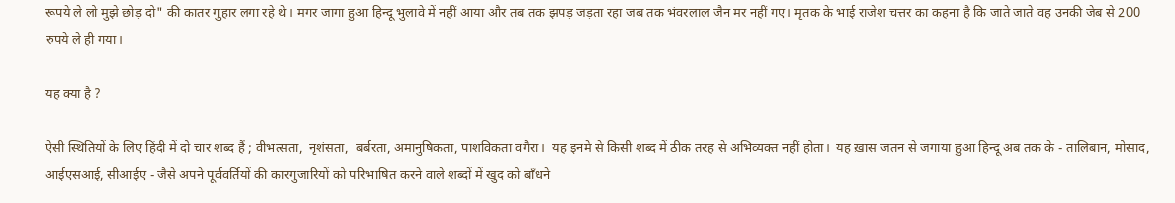रूपये ले लो मुझे छोड़ दो" की कातर गुहार लगा रहे थे। मगर जागा हुआ हिन्दू भुलावे में नहीं आया और तब तक झपड़ जड़ता रहा जब तक भंवरलाल जैन मर नहीं गए। मृतक के भाई राजेश चत्तर का कहना है कि जाते जाते वह उनकी जेब से 200 रुपये ले ही गया।

यह क्या है ?

ऐसी स्थितियों के लिए हिंदी में दो चार शब्द हैं ; वीभत्सता,  नृशंसता,  बर्बरता, अमानुषिकता, पाशविकता वगैरा।  यह इनमे से किसी शब्द में ठीक तरह से अभिव्यक्त नहीं होता।  यह ख़ास जतन से जगाया हुआ हिन्दू अब तक के - तालिबान, मोसाद, आईएसआई, सीआईए - जैसे अपने पूर्ववर्तियों की कारगुजारियों को परिभाषित करने वाले शब्दों में खुद को बाँधने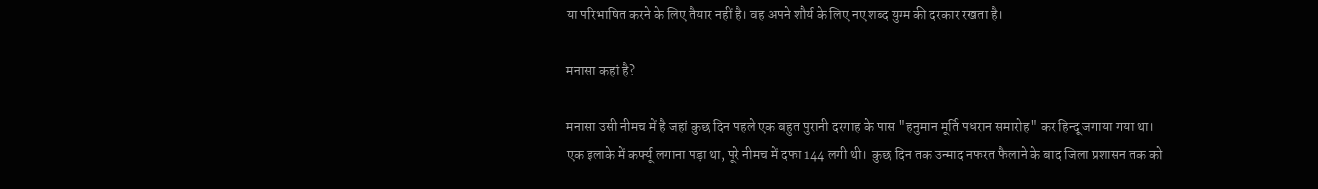या परिभाषित करने के लिए तैयार नहीं है। वह अपने शौर्य के लिए नए शब्द युग्म की दरकार रखता है।

मनासा कहां है?

मनासा उसी नीमच में है जहां कुछ दिन पहले एक बहुत पुरानी दरगाह के पास "हनुमान मूर्ति पधरान समारोह" कर हिन्दू जगाया गया था।  एक इलाके में कर्फ्यू लगाना पड़ा था, पूरे नीमच में दफा 144 लगी थी।  कुछ दिन तक उन्माद नफरत फैलाने के बाद जिला प्रशासन तक को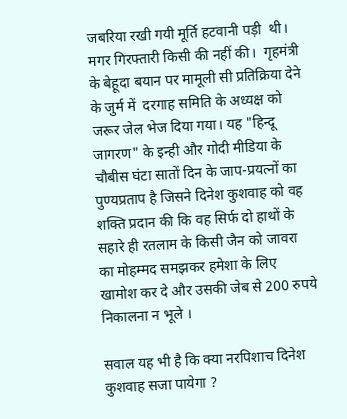जबरिया रखी गयी मूर्ति हटवानी पड़ी  थी।  मगर गिरफ्तारी किसी की नहीं की।  गृहमंत्री के बेहूदा बयान पर मामूली सी प्रतिक्रिया देने के जुर्म में  दरगाह समिति के अध्यक्ष को जरूर जेल भेज दिया गया। यह "हिन्दू जागरण" के इन्ही और गोदी मीडिया के चौबीस घंटा सातों दिन के जाप-प्रयत्नों का पुण्यप्रताप है जिसने दिनेश कुशवाह को वह शक्ति प्रदान की कि वह सिर्फ दो हाथों के सहारे ही रतलाम के किसी जैन को जावरा का मोहम्मद समझकर हमेशा के लिए खामोश कर दे और उसकी जेब से 200 रुपये निकालना न भूले ।

सवाल यह भी है कि क्या नरपिशाच दिनेश कुशवाह सजा पायेगा ?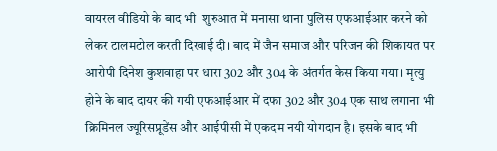वायरल वीडियो के बाद भी  शुरुआत में मनासा थाना पुलिस एफआईआर करने को लेकर टालमटोल करती दिखाई दी। बाद में जैन समाज और परिजन की शिकायत पर आरोपी दिनेश कुशवाहा पर धारा 302 और 304 के अंतर्गत केस किया गया। मृत्यु होने के बाद दायर की गयी एफआईआर में दफा 302 और 304 एक साथ लगाना भी क्रिमिनल ज्यूरिसप्रूडेंस और आईपीसी में एकदम नयी योगदान है। इसके बाद भी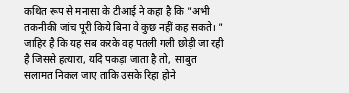कथित रूप से मनासा के टीआई ने कहा है कि "अभी तकनीकी जांच पूरी किये बिना वे कुछ नहीं कह सकते। "  जाहिर है कि यह सब करके वह पतली गली छोड़ी जा रही है जिससे हत्यारा, यदि पकड़ा जाता है तो,  साबुत सलामत निकल जाए ताकि उसके रिहा होने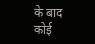के बाद कोई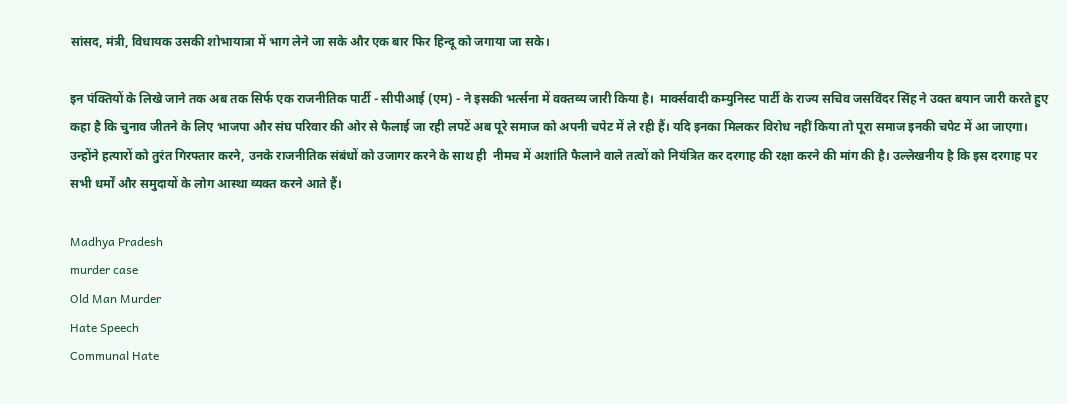सांसद, मंत्री, विधायक उसकी शोभायात्रा में भाग लेने जा सके और एक बार फिर हिन्दू को जगाया जा सके।

इन पंक्तियों के लिखे जाने तक अब तक सिर्फ एक राजनीतिक पार्टी - सीपीआई (एम) - ने इसकी भर्त्सना में वक्तव्य जारी किया है।  मार्क्सवादी कम्युनिस्ट पार्टी के राज्य सचिव जसविंदर सिंह ने उक्त बयान जारी करते हुए कहा है कि चुनाव जीतने के लिए भाजपा और संघ परिवार की ओर से फैलाई जा रही लपटें अब पूरे समाज को अपनी चपेट में ले रही हैं। यदि इनका मिलकर विरोध नहीं किया तो पूरा समाज इनकी चपेट में आ जाएगा। उन्होंने हत्यारों को तुरंत गिरफ्तार करने, उनके राजनीतिक संबंधों को उजागर करने के साथ ही  नीमच में अशांति फैलाने वाले तत्वों को नियंत्रित कर दरगाह की रक्षा करने की मांग की है। उल्लेखनीय है कि इस दरगाह पर सभी धर्मों और समुदायों के लोग आस्था व्यक्त करने आते हैं।

Madhya Pradesh
murder case
Old Man Murder
Hate Speech
Communal Hate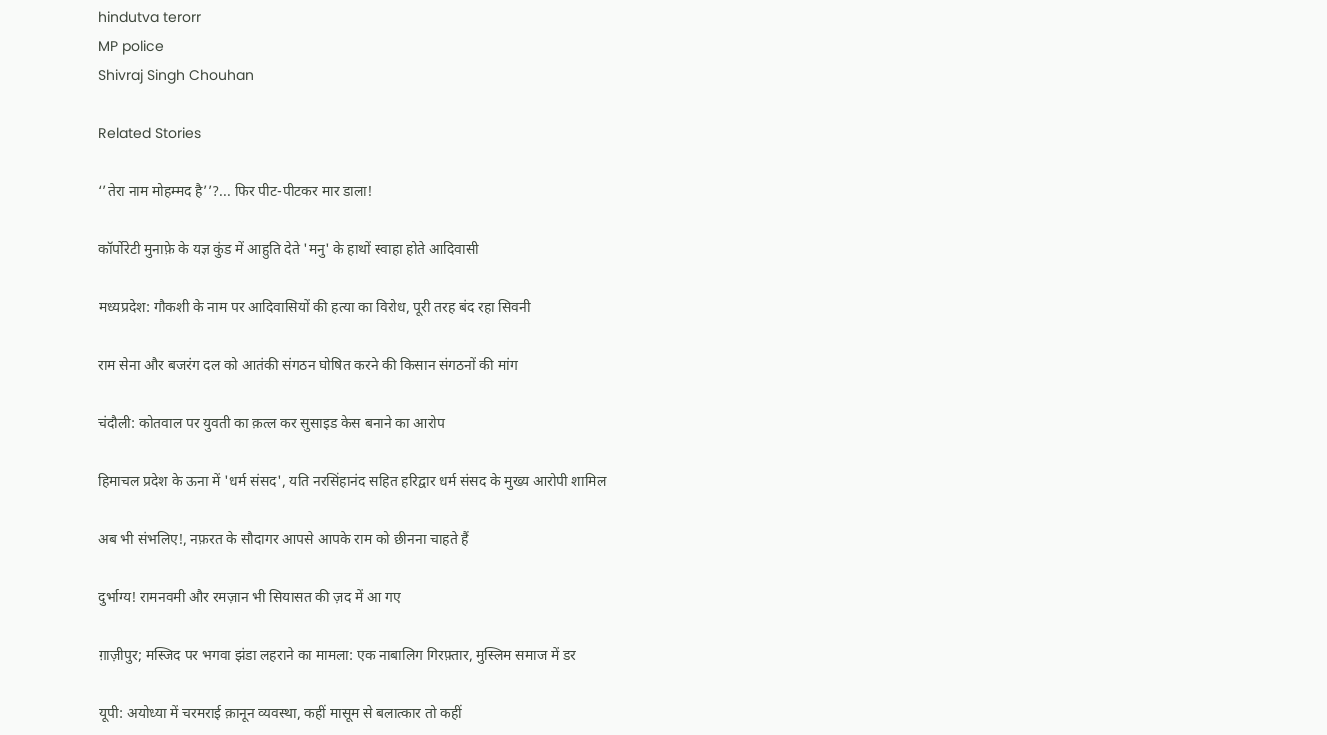hindutva terorr
MP police
Shivraj Singh Chouhan

Related Stories

‘’तेरा नाम मोहम्मद है’’?... फिर पीट-पीटकर मार डाला!

कॉर्पोरेटी मुनाफ़े के यज्ञ कुंड में आहुति देते 'मनु' के हाथों स्वाहा होते आदिवासी

मध्यप्रदेश: गौकशी के नाम पर आदिवासियों की हत्या का विरोध, पूरी तरह बंद रहा सिवनी

राम सेना और बजरंग दल को आतंकी संगठन घोषित करने की किसान संगठनों की मांग

चंदौली: कोतवाल पर युवती का क़त्ल कर सुसाइड केस बनाने का आरोप

हिमाचल प्रदेश के ऊना में 'धर्म संसद', यति नरसिंहानंद सहित हरिद्वार धर्म संसद के मुख्य आरोपी शामिल

अब भी संभलिए!, नफ़रत के सौदागर आपसे आपके राम को छीनना चाहते हैं

दुर्भाग्य! रामनवमी और रमज़ान भी सियासत की ज़द में आ गए

ग़ाज़ीपुर; मस्जिद पर भगवा झंडा लहराने का मामला: एक नाबालिग गिरफ़्तार, मुस्लिम समाज में डर

यूपी: अयोध्या में चरमराई क़ानून व्यवस्था, कहीं मासूम से बलात्कार तो कहीं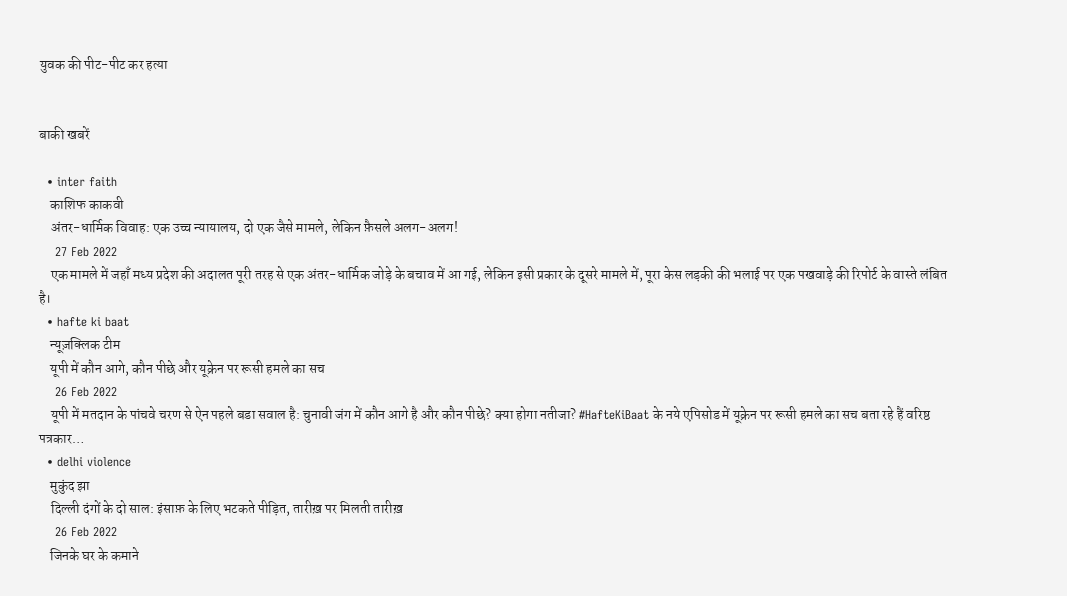युवक की पीट-पीट कर हत्या


बाकी खबरें

  • inter faith
    काशिफ काकवी
    अंतर-धार्मिक विवाह: एक उच्च न्यायालय, दो एक जैसे मामले, लेकिन फ़ैसले अलग-अलग!
    27 Feb 2022
    एक मामले में जहाँ मध्य प्रदेश की अदालत पूरी तरह से एक अंतर-धार्मिक जोड़े के बचाव में आ गई, लेकिन इसी प्रकार के दूसरे मामले में, पूरा केस लड़की की भलाई पर एक पखवाड़े की रिपोर्ट के वास्ते लंबित है।
  • hafte ki baat
    न्यूज़क्लिक टीम
    यूपी में कौन आगे, कौन पीछे और यूक्रेन पर रूसी हमले का सच
    26 Feb 2022
    यूपी में मतदान के पांचवे चरण से ऐन पहले बडा सवाल है: चुनावी जंग में कौन आगे है और कौन पीछे? क्या होगा नतीजा? #HafteKiBaat के नये एपिसोड में यूक्रेन पर रूसी हमले का सच बता रहे हैं वरिष्ठ पत्रकार…
  • delhi violence
    मुकुंद झा
    दिल्ली दंगों के दो साल: इंसाफ़ के लिए भटकते पीड़ित, तारीख़ पर मिलती तारीख़
    26 Feb 2022
    जिनके घर के कमाने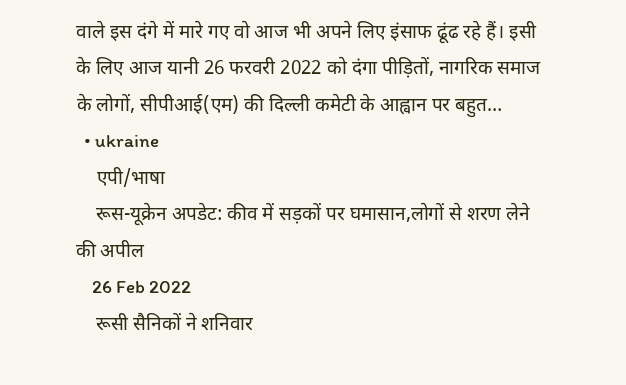वाले इस दंगे में मारे गए वो आज भी अपने लिए इंसाफ ढूंढ रहे हैं। इसी के लिए आज यानी 26 फरवरी 2022 को दंगा पीड़ितों, नागरिक समाज के लोगों, सीपीआई(एम) की दिल्ली कमेटी के आह्वान पर बहुत…
  • ukraine
    एपी/भाषा
    रूस-यूक्रेन अपडेट: कीव में सड़कों पर घमासान,लोगों से शरण लेने की अपील
    26 Feb 2022
    रूसी सैनिकों ने शनिवार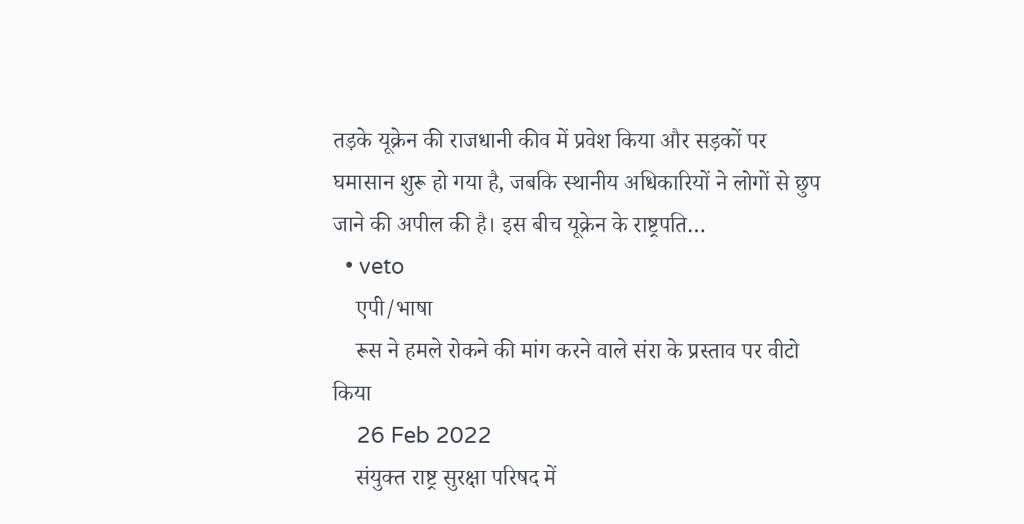तड़के यूक्रेन की राजधानी कीव में प्रवेश किया और सड़कों पर घमासान शुरू हो गया है, जबकि स्थानीय अधिकारियों ने लोगों से छुप जाने की अपील की है। इस बीच यूक्रेन के राष्ट्रपति…
  • veto
    एपी/भाषा
    रूस ने हमले रोकने की मांग करने वाले संरा के प्रस्ताव पर वीटो किया
    26 Feb 2022
    संयुक्त राष्ट्र सुरक्षा परिषद में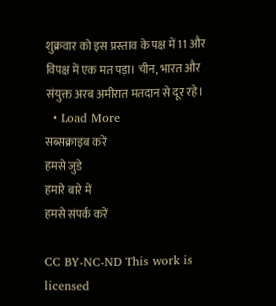शुक्रवार को इस प्रस्ताव के पक्ष में 11 और विपक्ष में एक मत पड़ा। चीन, भारत और संयुक्त अरब अमीरात मतदान से दूर रहे।
  • Load More
सब्सक्राइब करें
हमसे जुडे
हमारे बारे में
हमसे संपर्क करें

CC BY-NC-ND This work is licensed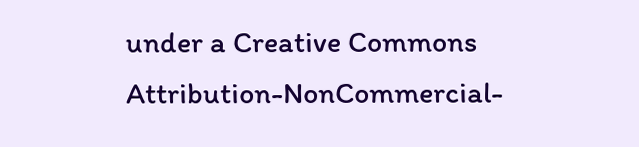under a Creative Commons Attribution-NonCommercial-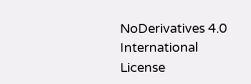NoDerivatives 4.0 International License